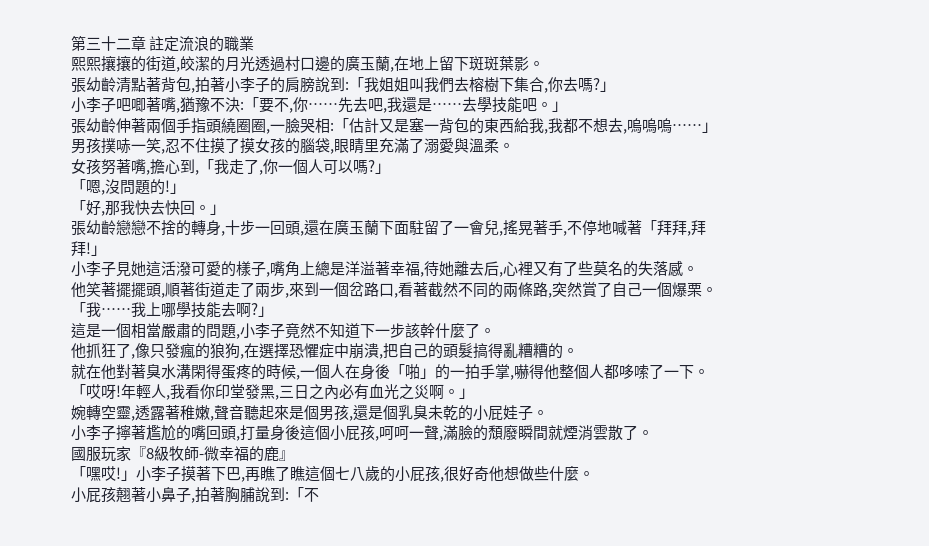第三十二章 註定流浪的職業
熙熙攘攘的街道,皎潔的月光透過村口邊的廣玉蘭,在地上留下斑斑葉影。
張幼齡清點著背包,拍著小李子的肩膀說到:「我姐姐叫我們去榕樹下集合,你去嗎?」
小李子吧唧著嘴,猶豫不決:「要不,你……先去吧,我還是……去學技能吧。」
張幼齡伸著兩個手指頭繞圈圈,一臉哭相:「估計又是塞一背包的東西給我,我都不想去,嗚嗚嗚……」
男孩撲哧一笑,忍不住摸了摸女孩的腦袋,眼睛里充滿了溺愛與溫柔。
女孩努著嘴,擔心到,「我走了,你一個人可以嗎?」
「嗯,沒問題的!」
「好,那我快去快回。」
張幼齡戀戀不捨的轉身,十步一回頭,還在廣玉蘭下面駐留了一會兒,搖晃著手,不停地喊著「拜拜,拜拜!」
小李子見她這活潑可愛的樣子,嘴角上總是洋溢著幸福,待她離去后,心裡又有了些莫名的失落感。
他笑著擺擺頭,順著街道走了兩步,來到一個岔路口,看著截然不同的兩條路,突然賞了自己一個爆栗。
「我……我上哪學技能去啊?」
這是一個相當嚴肅的問題,小李子竟然不知道下一步該幹什麼了。
他抓狂了,像只發瘋的狼狗,在選擇恐懼症中崩潰,把自己的頭髮搞得亂糟糟的。
就在他對著臭水溝閑得蛋疼的時候,一個人在身後「啪」的一拍手掌,嚇得他整個人都哆嗦了一下。
「哎呀!年輕人,我看你印堂發黑,三日之內必有血光之災啊。」
婉轉空靈,透露著稚嫩,聲音聽起來是個男孩,還是個乳臭未乾的小屁娃子。
小李子擰著尷尬的嘴回頭,打量身後這個小屁孩,呵呵一聲,滿臉的頹廢瞬間就煙消雲散了。
國服玩家『8級牧師-微幸福的鹿』
「嘿哎!」小李子摸著下巴,再瞧了瞧這個七八歲的小屁孩,很好奇他想做些什麼。
小屁孩翹著小鼻子,拍著胸脯說到:「不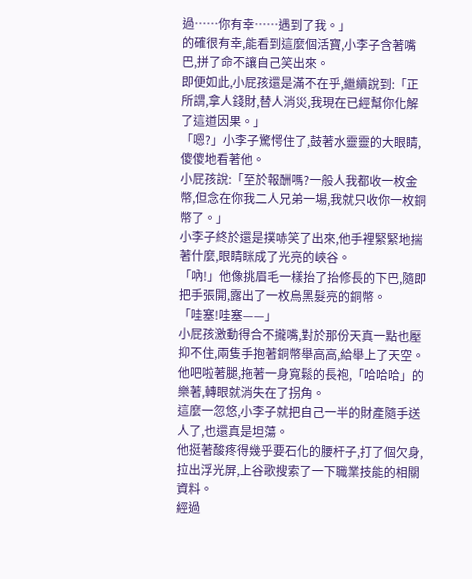過……你有幸……遇到了我。」
的確很有幸,能看到這麼個活寶,小李子含著嘴巴,拼了命不讓自己笑出來。
即便如此,小屁孩還是滿不在乎,繼續說到:「正所謂,拿人錢財,替人消災,我現在已經幫你化解了這道因果。」
「嗯?」小李子驚愕住了,鼓著水靈靈的大眼睛,傻傻地看著他。
小屁孩說:「至於報酬嗎?一般人我都收一枚金幣,但念在你我二人兄弟一場,我就只收你一枚銅幣了。」
小李子終於還是撲哧笑了出來,他手裡緊緊地揣著什麼,眼睛眯成了光亮的峽谷。
「吶!」他像挑眉毛一樣抬了抬修長的下巴,隨即把手張開,露出了一枚烏黑髮亮的銅幣。
「哇塞!哇塞——」
小屁孩激動得合不攏嘴,對於那份天真一點也壓抑不住,兩隻手抱著銅幣舉高高,給舉上了天空。
他吧啦著腿,拖著一身寬鬆的長袍,「哈哈哈」的樂著,轉眼就消失在了拐角。
這麼一忽悠,小李子就把自己一半的財產隨手送人了,也還真是坦蕩。
他挺著酸疼得幾乎要石化的腰杆子,打了個欠身,拉出浮光屏,上谷歌搜索了一下職業技能的相關資料。
經過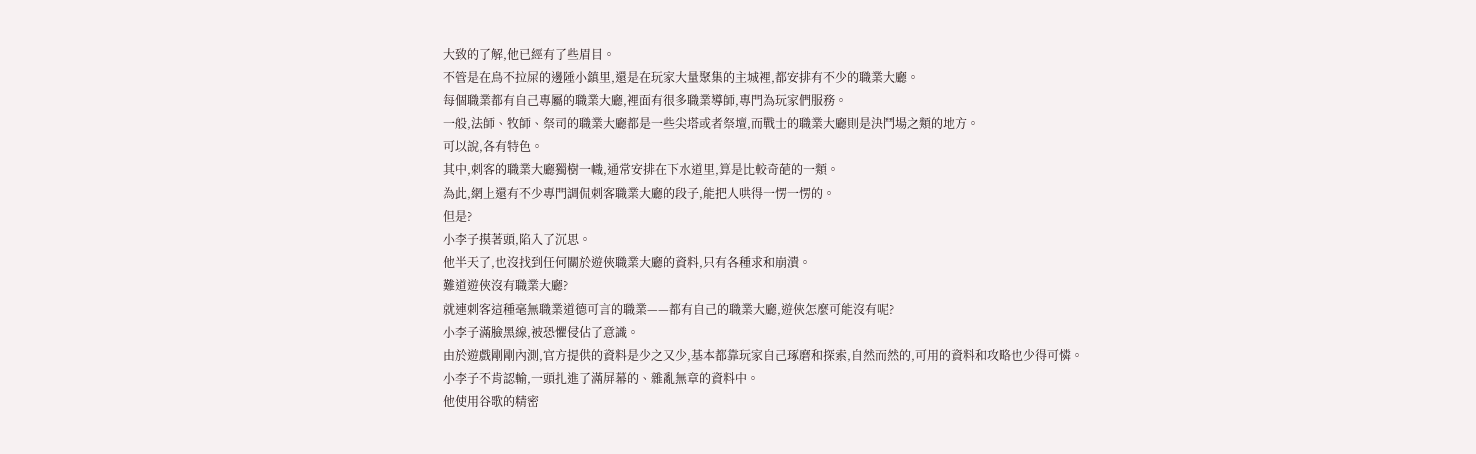大致的了解,他已經有了些眉目。
不管是在鳥不拉屎的邊陲小鎮里,還是在玩家大量聚集的主城裡,都安排有不少的職業大廳。
每個職業都有自己專屬的職業大廳,裡面有很多職業導師,專門為玩家們服務。
一般,法師、牧師、祭司的職業大廳都是一些尖塔或者祭壇,而戰士的職業大廳則是決鬥場之類的地方。
可以說,各有特色。
其中,刺客的職業大廳獨樹一幟,通常安排在下水道里,算是比較奇葩的一類。
為此,網上還有不少專門調侃刺客職業大廳的段子,能把人哄得一愣一愣的。
但是?
小李子摸著頭,陷入了沉思。
他半天了,也沒找到任何關於遊俠職業大廳的資料,只有各種求和崩潰。
難道遊俠沒有職業大廳?
就連刺客這種毫無職業道德可言的職業——都有自己的職業大廳,遊俠怎麼可能沒有呢?
小李子滿臉黑線,被恐懼侵佔了意識。
由於遊戲剛剛內測,官方提供的資料是少之又少,基本都靠玩家自己琢磨和探索,自然而然的,可用的資料和攻略也少得可憐。
小李子不肯認輸,一頭扎進了滿屏幕的、雜亂無章的資料中。
他使用谷歌的精密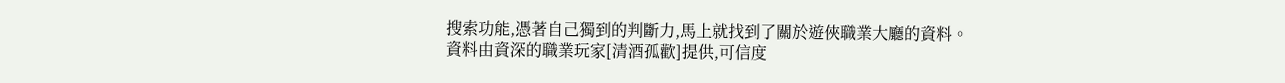搜索功能,憑著自己獨到的判斷力,馬上就找到了關於遊俠職業大廳的資料。
資料由資深的職業玩家[清酒孤歡]提供,可信度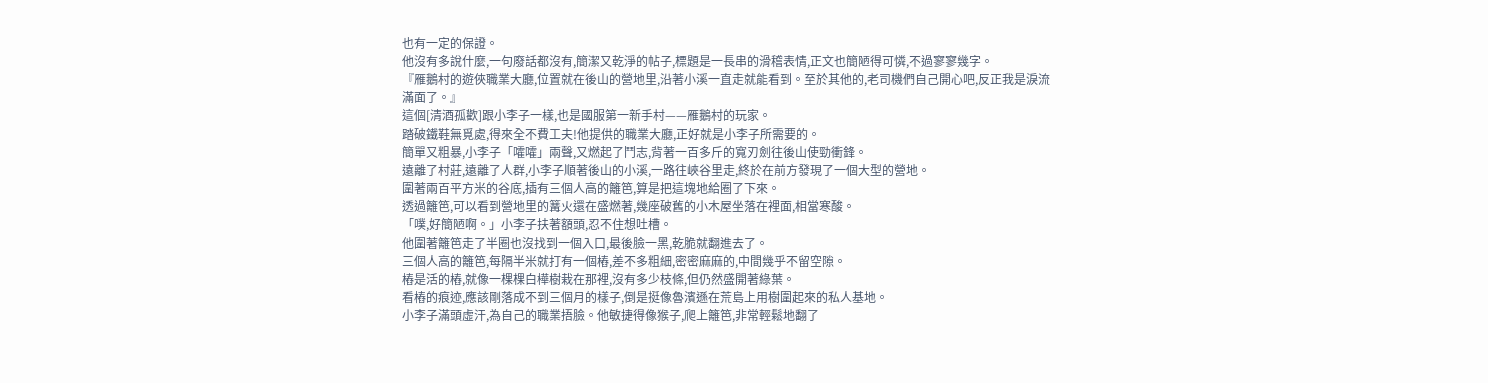也有一定的保證。
他沒有多說什麼,一句廢話都沒有,簡潔又乾淨的帖子,標題是一長串的滑稽表情,正文也簡陋得可憐,不過寥寥幾字。
『雁鵝村的遊俠職業大廳,位置就在後山的營地里,沿著小溪一直走就能看到。至於其他的,老司機們自己開心吧,反正我是淚流滿面了。』
這個[清酒孤歡]跟小李子一樣,也是國服第一新手村——雁鵝村的玩家。
踏破鐵鞋無覓處,得來全不費工夫!他提供的職業大廳,正好就是小李子所需要的。
簡單又粗暴,小李子「嚯嚯」兩聲,又燃起了鬥志,背著一百多斤的寬刃劍往後山使勁衝鋒。
遠離了村莊,遠離了人群,小李子順著後山的小溪,一路往峽谷里走,終於在前方發現了一個大型的營地。
圍著兩百平方米的谷底,插有三個人高的籬笆,算是把這塊地給圈了下來。
透過籬笆,可以看到營地里的篝火還在盛燃著,幾座破舊的小木屋坐落在裡面,相當寒酸。
「噗,好簡陋啊。」小李子扶著額頭,忍不住想吐槽。
他圍著籬笆走了半圈也沒找到一個入口,最後臉一黑,乾脆就翻進去了。
三個人高的籬笆,每隔半米就打有一個樁,差不多粗細,密密麻麻的,中間幾乎不留空隙。
樁是活的樁,就像一棵棵白樺樹栽在那裡,沒有多少枝條,但仍然盛開著綠葉。
看樁的痕迹,應該剛落成不到三個月的樣子,倒是挺像魯濱遜在荒島上用樹圍起來的私人基地。
小李子滿頭虛汗,為自己的職業捂臉。他敏捷得像猴子,爬上籬笆,非常輕鬆地翻了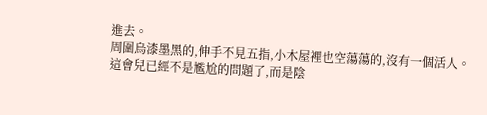進去。
周圍烏漆墨黑的,伸手不見五指,小木屋裡也空蕩蕩的,沒有一個活人。
這會兒已經不是尷尬的問題了,而是陰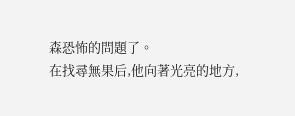森恐怖的問題了。
在找尋無果后,他向著光亮的地方,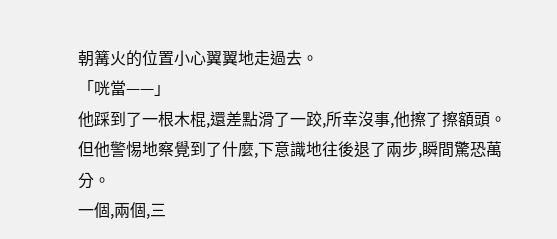朝篝火的位置小心翼翼地走過去。
「咣當——」
他踩到了一根木棍,還差點滑了一跤,所幸沒事,他擦了擦額頭。
但他警惕地察覺到了什麼,下意識地往後退了兩步,瞬間驚恐萬分。
一個,兩個,三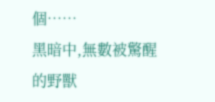個……
黑暗中,無數被驚醒的野獸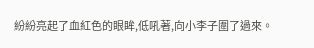紛紛亮起了血紅色的眼眸,低吼著,向小李子圍了過來。